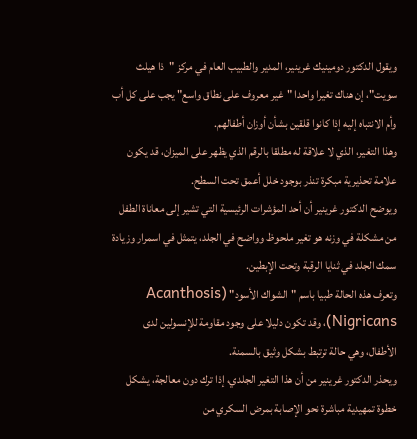ويقول الدكتور دومينيك غرينير، المدير والطبيب العام في مركز "ذا هيلث سويت"، إن هناك تغيرا واحدا "غير معروف على نطاق واسع" يجب على كل أب وأم الانتباه إليه إذا كانوا قلقين بشأن أوزان أطفالهم.
وهذا التغير، الذي لا علاقة له مطلقا بالرقم الذي يظهر على الميزان، قد يكون علامة تحذيرية مبكرة تنذر بوجود خلل أعمق تحت السطح.
ويوضح الدكتور غرينير أن أحد المؤشرات الرئيسية التي تشير إلى معاناة الطفل من مشكلة في وزنه هو تغير ملحوظ وواضح في الجلد، يتمثل في اسمرار وزيادة سمك الجلد في ثنايا الرقبة وتحت الإبطين.
وتعرف هذه الحالة طبيا باسم "الشواك الأسود" (Acanthosis Nigricans)، وقد تكون دليلا على وجود مقاومة للإنسولين لدى الأطفال، وهي حالة ترتبط بشكل وثيق بالسمنة.
ويحذر الدكتور غرينير من أن هذا التغير الجلدي، إذا ترك دون معالجة، يشكل خطوة تمهيدية مباشرة نحو الإصابة بمرض السكري من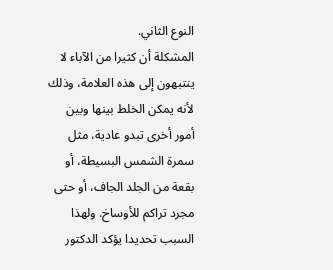النوع الثاني.
المشكلة أن كثيرا من الآباء لا ينتبهون إلى هذه العلامة، وذلك لأنه يمكن الخلط بينها وبين أمور أخرى تبدو عادية، مثل سمرة الشمس البسيطة، أو بقعة من الجلد الجاف، أو حتى مجرد تراكم للأوساخ. ولهذا السبب تحديدا يؤكد الدكتور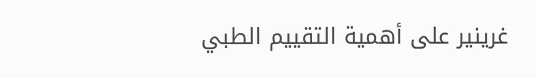غرينير على أهمية التقييم الطبي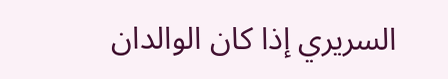السريري إذا كان الوالدان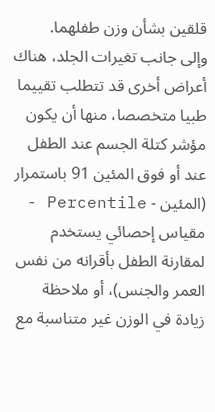قلقين بشأن وزن طفلهما.
وإلى جانب تغيرات الجلد، هناك أعراض أخرى قد تتطلب تقييما طبيا متخصصا، منها أن يكون مؤشر كتلة الجسم عند الطفل عند أو فوق المئين 91 باستمرار (المئين - Percentile - مقياس إحصائي يستخدم لمقارنة الطفل بأقرانه من نفس العمر والجنس)، أو ملاحظة زيادة في الوزن غير متناسبة مع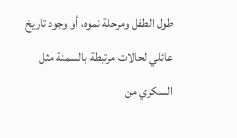طول الطفل ومرحلة نموه، أو وجود تاريخ عائلي لحالات مرتبطة بالسمنة مثل السكري من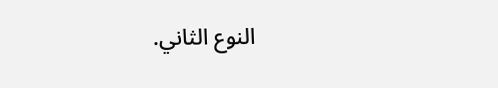النوع الثاني.